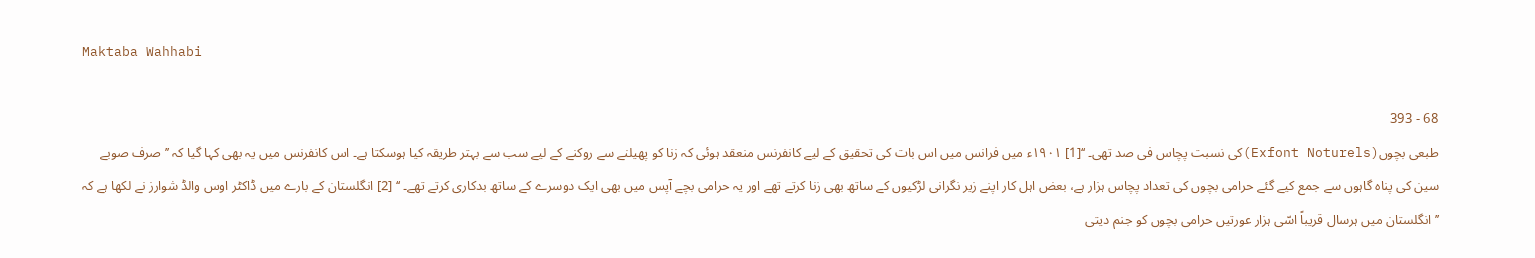Maktaba Wahhabi

68 - 393
طبعی بچوں(Exfont Noturels)کی نسبت پچاس فی صد تھی۔ ‘‘[1] ۱۹۰۱ء میں فرانس میں اس بات کی تحقیق کے لیے کانفرنس منعقد ہوئی کہ زنا کو پھیلنے سے روکنے کے لیے سب سے بہتر طریقہ کیا ہوسکتا ہے۔ اس کانفرنس میں یہ بھی کہا گیا کہ ’’ صرف صوبے سین کی پناہ گاہوں سے جمع کیے گئے حرامی بچوں کی تعداد پچاس ہزار ہے، بعض اہل کار اپنے زیر نگرانی لڑکیوں کے ساتھ بھی زنا کرتے تھے اور یہ حرامی بچے آپس میں بھی ایک دوسرے کے ساتھ بدکاری کرتے تھے۔ ‘‘ [2] انگلستان کے بارے میں ڈاکٹر اوس والڈ شوارز نے لکھا ہے کہ ’’ انگلستان میں ہرسال قریباً اسّی ہزار عورتیں حرامی بچوں کو جنم دیتی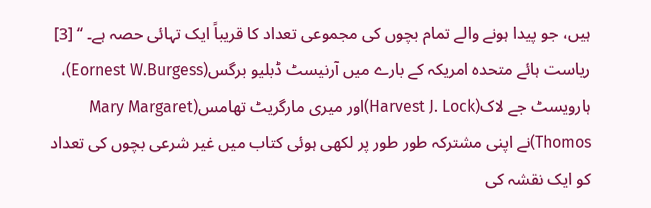ہیں، جو پیدا ہونے والے تمام بچوں کی مجموعی تعداد کا قریباً ایک تہائی حصہ ہے۔ ‘‘ [3] ریاست ہائے متحدہ امریکہ کے بارے میں آرنیسٹ ڈبلیو برگس(Eornest W.Burgess)، ہارویسٹ جے لاک(Harvest J. Lock)اور میری مارگریٹ تھامس(Mary Margaret Thomos)نے اپنی مشترکہ طور طور پر لکھی ہوئی کتاب میں غیر شرعی بچوں کی تعداد کو ایک نقشہ کی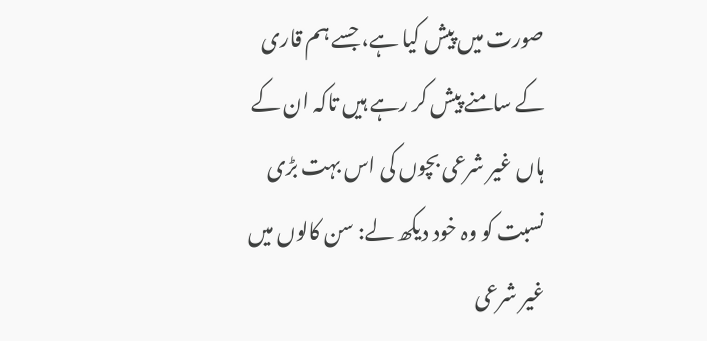صورت میں پیش کیا ہے، جسے ہم قاری کے سامنے پیش کر رہے ہیں تاکہ ان کے ہاں غیر شرعی بچوں کی اس بہت بڑی نسبت کو وہ خود دیکھ لے: سن کالوں میں غیر شرعی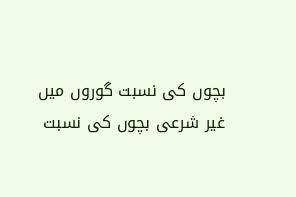بچوں کی نسبت گوروں میں غیر شرعی بچوں کی نسبت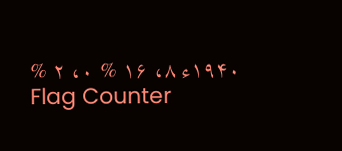۱۹۴۰ء ۸، ۱۶ % ۰، ۲ %
Flag Counter